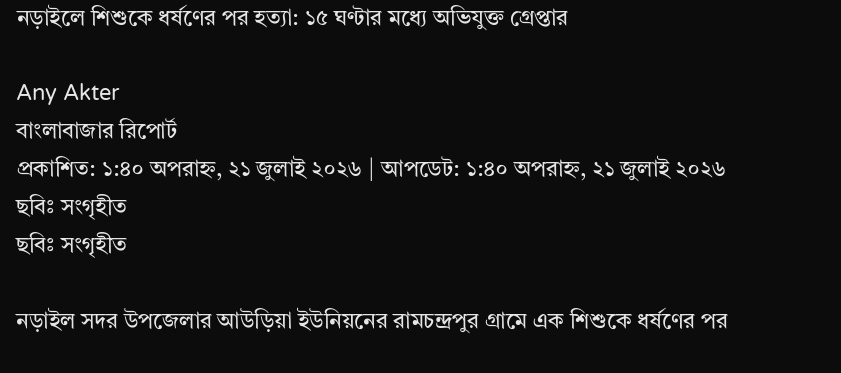নড়াইলে শিশুকে ধর্ষণের পর হত্যা: ১৫ ঘণ্টার মধ্যে অভিযুক্ত গ্রেপ্তার

Any Akter
বাংলাবাজার রিপোর্ট
প্রকাশিত: ১:৪০ অপরাহ্ন, ২১ জুলাই ২০২৬ | আপডেট: ১:৪০ অপরাহ্ন, ২১ জুলাই ২০২৬
ছবিঃ সংগৃহীত
ছবিঃ সংগৃহীত

নড়াইল সদর উপজেলার আউড়িয়া ইউনিয়নের রামচন্দ্রপুর গ্রামে এক শিশুকে ধর্ষণের পর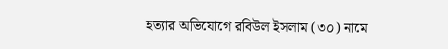হত্যার অভিযোগে রবিউল ইসলাম (৩০) নামে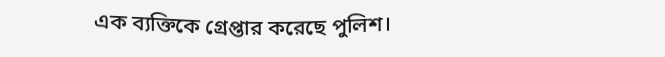এক ব্যক্তিকে গ্রেপ্তার করেছে পুলিশ।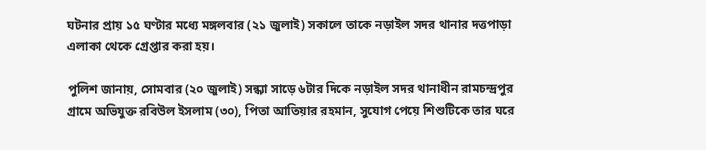ঘটনার প্রায় ১৫ ঘণ্টার মধ্যে মঙ্গলবার (২১ জুলাই) সকালে তাকে নড়াইল সদর থানার দত্তপাড়া এলাকা থেকে গ্রেপ্তার করা হয়।

পুলিশ জানায়, সোমবার (২০ জুলাই) সন্ধ্যা সাড়ে ৬টার দিকে নড়াইল সদর থানাধীন রামচন্দ্রপুর গ্রামে অভিযুক্ত রবিউল ইসলাম (৩০), পিতা আতিয়ার রহমান, সুযোগ পেয়ে শিশুটিকে তার ঘরে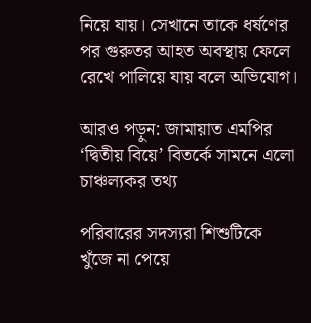নিয়ে যায়। সেখানে তাকে ধর্ষণের পর গুরুতর আহত অবস্থায় ফেলে রেখে পালিয়ে যায় বলে অভিযোগ।

আরও পড়ুন: জামায়াত এমপির ‘দ্বিতীয় বিয়ে’ বিতর্কে সামনে এলো চাঞ্চল্যকর তথ্য

পরিবারের সদস্যরা শিশুটিকে খুঁজে না পেয়ে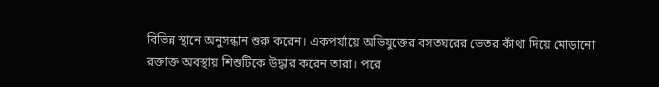বিভিন্ন স্থানে অনুসন্ধান শুরু করেন। একপর্যায়ে অভিযুক্তের বসতঘরের ভেতর কাঁথা দিয়ে মোড়ানো রক্তাক্ত অবস্থায় শিশুটিকে উদ্ধার করেন তারা। পরে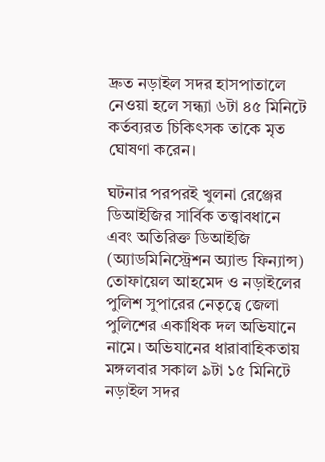দ্রুত নড়াইল সদর হাসপাতালে নেওয়া হলে সন্ধ্যা ৬টা ৪৫ মিনিটে কর্তব্যরত চিকিৎসক তাকে মৃত ঘোষণা করেন।

ঘটনার পরপরই খুলনা রেঞ্জের ডিআইজির সার্বিক তত্ত্বাবধানে এবং অতিরিক্ত ডিআইজি (অ্যাডমিনিস্ট্রেশন অ্যান্ড ফিন্যান্স) তোফায়েল আহমেদ ও নড়াইলের পুলিশ সুপারের নেতৃত্বে জেলা পুলিশের একাধিক দল অভিযানে নামে। অভিযানের ধারাবাহিকতায় মঙ্গলবার সকাল ৯টা ১৫ মিনিটে নড়াইল সদর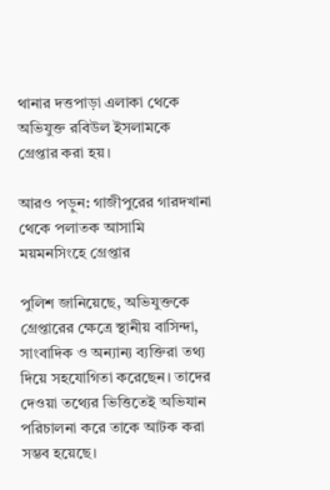থানার দত্তপাড়া এলাকা থেকে অভিযুক্ত রবিউল ইসলামকে গ্রেপ্তার করা হয়।

আরও পড়ুন: গাজীপুরের গারদখানা থেকে পলাতক আসামি ময়মনসিংহে গ্রেপ্তার

পুলিশ জানিয়েছে, অভিযুক্তকে গ্রেপ্তারের ক্ষেত্রে স্থানীয় বাসিন্দা, সাংবাদিক ও অন্যান্য ব্যক্তিরা তথ্য দিয়ে সহযোগিতা করেছেন। তাদের দেওয়া তথ্যের ভিত্তিতেই অভিযান পরিচালনা করে তাকে আটক করা সম্ভব হয়েছে।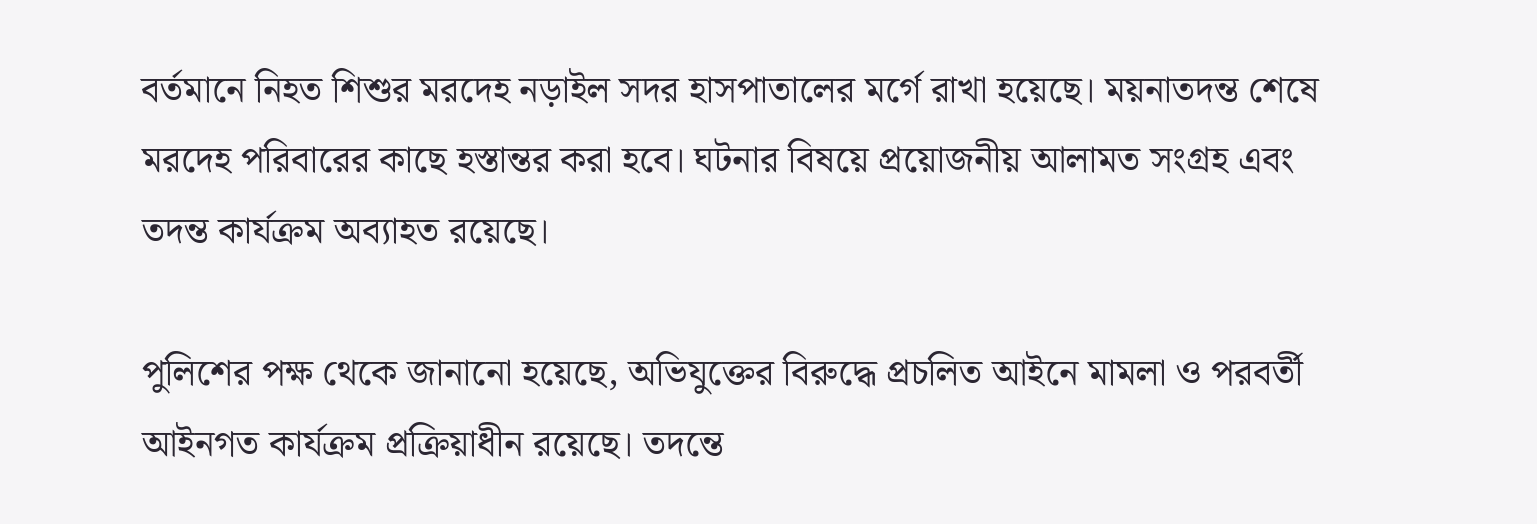বর্তমানে নিহত শিশুর মরদেহ নড়াইল সদর হাসপাতালের মর্গে রাখা হয়েছে। ময়নাতদন্ত শেষে মরদেহ পরিবারের কাছে হস্তান্তর করা হবে। ঘটনার বিষয়ে প্রয়োজনীয় আলামত সংগ্রহ এবং তদন্ত কার্যক্রম অব্যাহত রয়েছে।

পুলিশের পক্ষ থেকে জানানো হয়েছে, অভিযুক্তের বিরুদ্ধে প্রচলিত আইনে মামলা ও পরবর্তী আইনগত কার্যক্রম প্রক্রিয়াধীন রয়েছে। তদন্তে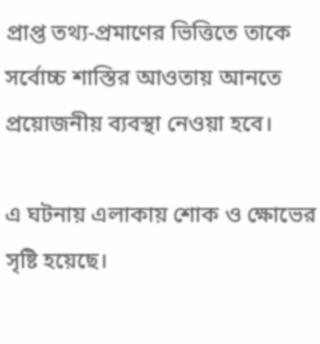প্রাপ্ত তথ্য-প্রমাণের ভিত্তিতে তাকে সর্বোচ্চ শাস্তির আওতায় আনতে প্রয়োজনীয় ব্যবস্থা নেওয়া হবে।

এ ঘটনায় এলাকায় শোক ও ক্ষোভের সৃষ্টি হয়েছে।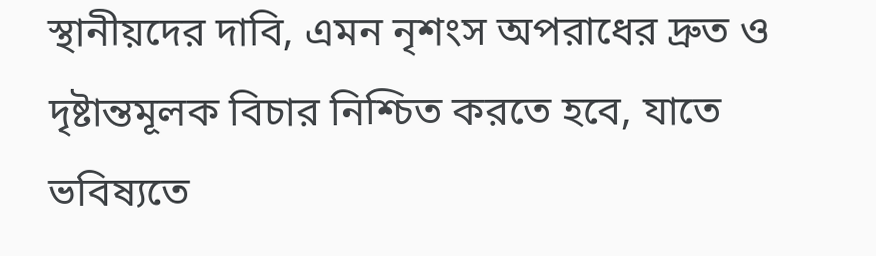স্থানীয়দের দাবি, এমন নৃশংস অপরাধের দ্রুত ও দৃষ্টান্তমূলক বিচার নিশ্চিত করতে হবে, যাতে ভবিষ্যতে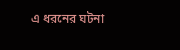এ ধরনের ঘটনা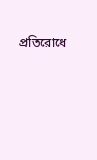প্রতিরোধে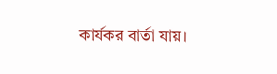কার্যকর বার্তা যায়।